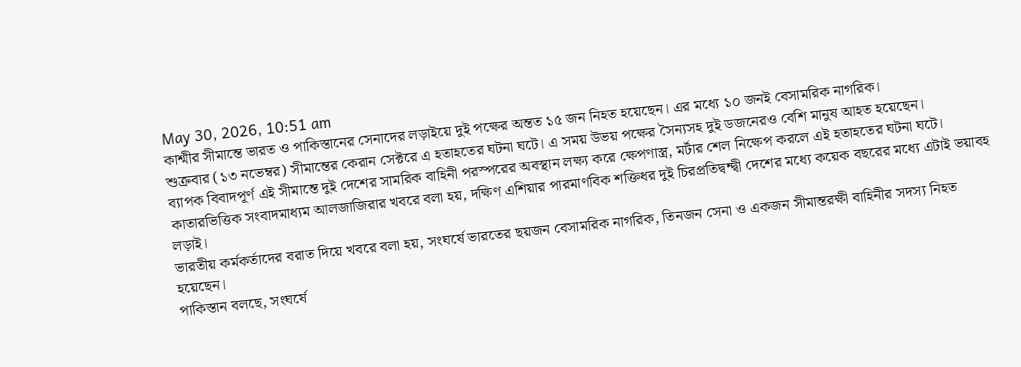May 30, 2026, 10:51 am
কাশ্মীর সীমান্তে ভারত ও পাকিস্তানের সেনাদের লড়াইয়ে দুই পক্ষের অন্তত ১৫ জন নিহত হয়েছেন। এর মধ্যে ১০ জনই বেসামরিক নাগরিক।
শুক্রবার (১৩ নভেম্বর) সীমান্তের কেরান সেক্টরে এ হতাহতের ঘটনা ঘটে। এ সময় উভয় পক্ষের সৈন্যসহ দুই ডজনেরও বেশি মানুষ আহত হয়েছেন।
ব্যাপক বিবাদপূর্ণ এই সীমান্তে দুই দেশের সামরিক বাহিনী পরস্পরের অবস্থান লক্ষ্য করে ক্ষেপণাস্ত্র, মর্টার শেল নিক্ষেপ করলে এই হতাহতের ঘটনা ঘটে।
কাতারভিত্তিক সংবাদমাধ্যম আলজাজিরার খবরে বলা হয়, দক্ষিণ এশিয়ার পারমাণবিক শক্তিধর দুই চিরপ্রতিদ্বন্দ্বী দেশের মধ্যে কয়েক বছরের মধ্যে এটাই ভয়াবহ লড়াই।
ভারতীয় কর্মকর্তাদের বরাত দিয়ে খবরে বলা হয়, সংঘর্ষে ভারতের ছয়জন বেসামরিক নাগরিক, তিনজন সেনা ও একজন সীমান্তরক্ষী বাহিনীর সদস্য নিহত হয়েছেন।
পাকিস্তান বলছে, সংঘর্ষে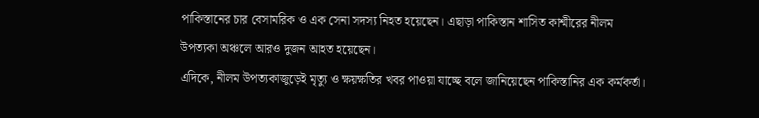পাকিস্তানের চার বেসামরিক ও এক সেনা সদস্য নিহত হয়েছেন। এছাড়া পাকিস্তান শাসিত কাশ্মীরের নীলম উপত্যকা অঞ্চলে আরও দুজন আহত হয়েছেন।
এদিকে, নীলম উপত্যকাজুড়েই মৃত্যু ও ক্ষয়ক্ষতির খবর পাওয়া যাচ্ছে বলে জানিয়েছেন পাকিস্তানির এক কর্মকর্তা।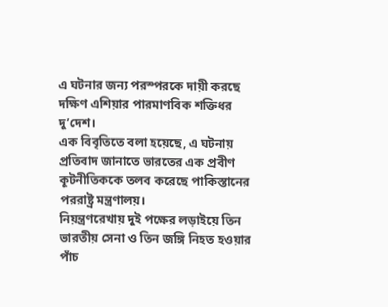এ ঘটনার জন্য পরস্পরকে দায়ী করছে দক্ষিণ এশিয়ার পারমাণবিক শক্তিধর দু’দেশ।
এক বিবৃতিতে বলা হয়েছে, এ ঘটনায় প্রতিবাদ জানাতে ভারতের এক প্রবীণ কূটনীতিককে তলব করেছে পাকিস্তানের পররাষ্ট্র মন্ত্রণালয়।
নিয়ন্ত্রণরেখায় দুই পক্ষের লড়াইয়ে তিন ভারতীয় সেনা ও তিন জঙ্গি নিহত হওয়ার পাঁচ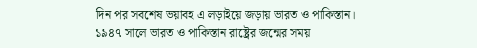দিন পর সবশেষ ভয়াবহ এ লড়াইয়ে জড়ায় ভারত ও পাকিস্তান।
১৯৪৭ সালে ভারত ও পাকিস্তান রাষ্ট্রের জন্মের সময়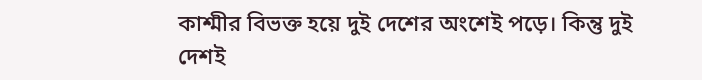কাশ্মীর বিভক্ত হয়ে দুই দেশের অংশেই পড়ে। কিন্তু দুই দেশই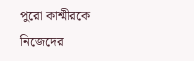পুরো কাশ্মীরকে নিজেদের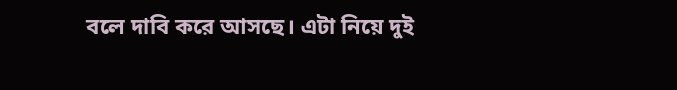বলে দাবি করে আসছে। এটা নিয়ে দুই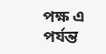পক্ষ এ পর্যন্ত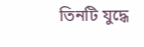তিনটি যুদ্ধে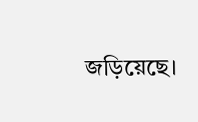জড়িয়েছে।